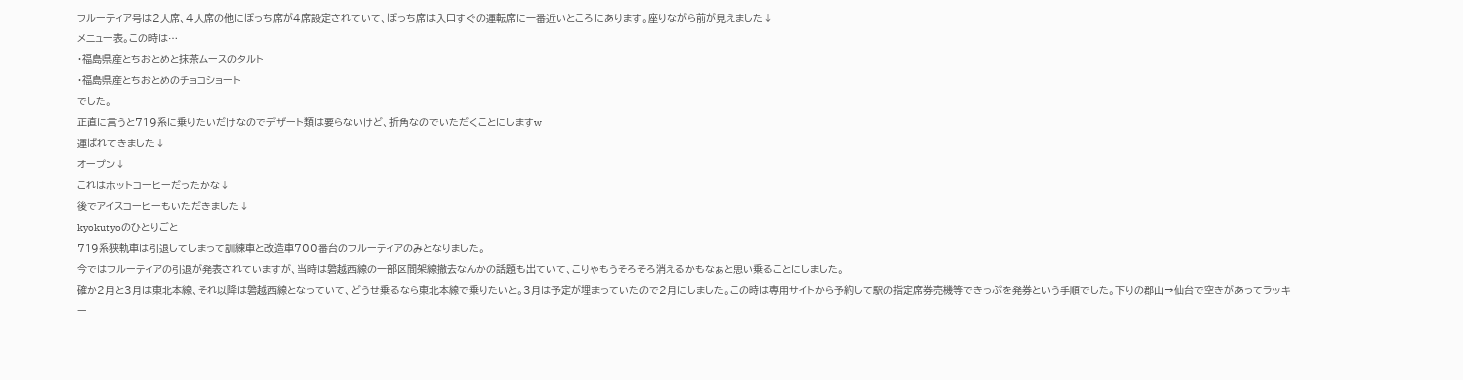フルーティア号は2人席、4人席の他にぼっち席が4席設定されていて、ぼっち席は入口すぐの運転席に一番近いところにあります。座りながら前が見えました↓
メニュー表。この時は…
・福島県産とちおとめと抹茶ムースのタルト
・福島県産とちおとめのチョコショート
でした。
正直に言うと719系に乗りたいだけなのでデザート類は要らないけど、折角なのでいただくことにしますw
運ばれてきました↓
オープン↓
これはホットコーヒーだったかな↓
後でアイスコーヒーもいただきました↓
kyokutyoのひとりごと
719系狭軌車は引退してしまって訓練車と改造車700番台のフルーティアのみとなりました。
今ではフルーティアの引退が発表されていますが、当時は磐越西線の一部区間架線撤去なんかの話題も出ていて、こりゃもうそろそろ消えるかもなぁと思い乗ることにしました。
確か2月と3月は東北本線、それ以降は磐越西線となっていて、どうせ乗るなら東北本線で乗りたいと。3月は予定が埋まっていたので2月にしました。この時は専用サイトから予約して駅の指定席券売機等できっぷを発券という手順でした。下りの郡山→仙台で空きがあってラッキー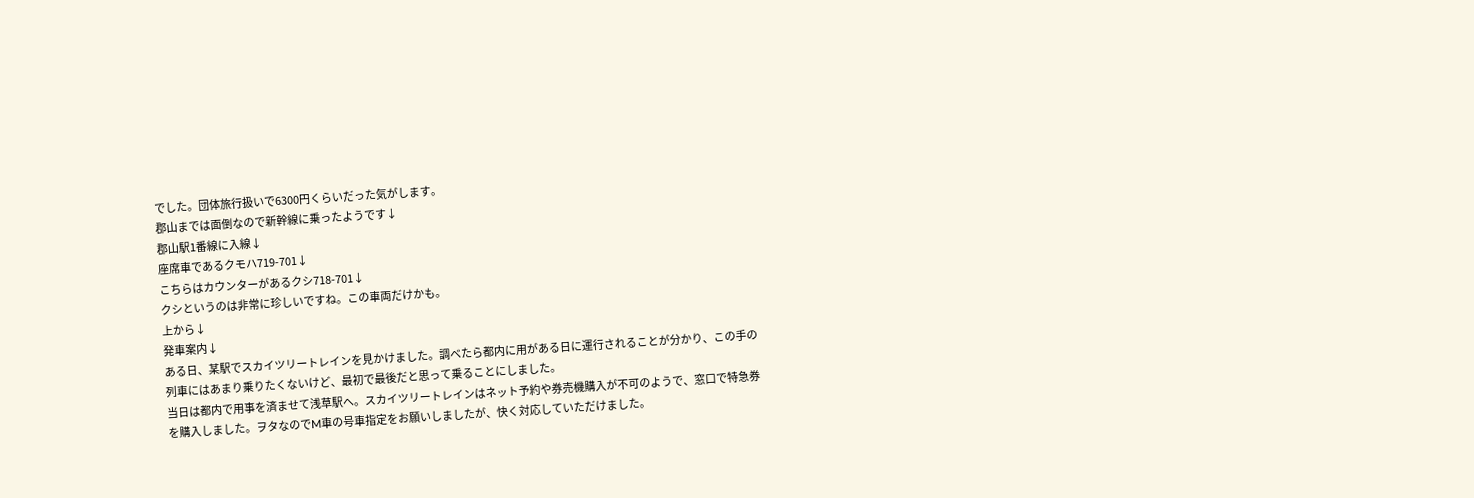でした。団体旅行扱いで6300円くらいだった気がします。
郡山までは面倒なので新幹線に乗ったようです↓
郡山駅1番線に入線↓
座席車であるクモハ719-701↓
こちらはカウンターがあるクシ718-701↓
クシというのは非常に珍しいですね。この車両だけかも。
上から↓
発車案内↓
ある日、某駅でスカイツリートレインを見かけました。調べたら都内に用がある日に運行されることが分かり、この手の列車にはあまり乗りたくないけど、最初で最後だと思って乗ることにしました。
当日は都内で用事を済ませて浅草駅へ。スカイツリートレインはネット予約や券売機購入が不可のようで、窓口で特急券を購入しました。ヲタなのでM車の号車指定をお願いしましたが、快く対応していただけました。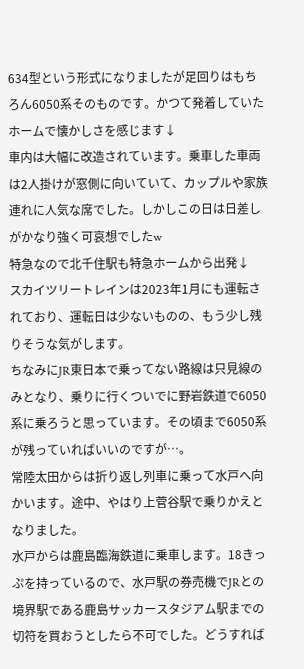634型という形式になりましたが足回りはもちろん6050系そのものです。かつて発着していたホームで懐かしさを感じます↓
車内は大幅に改造されています。乗車した車両は2人掛けが窓側に向いていて、カップルや家族連れに人気な席でした。しかしこの日は日差しがかなり強く可哀想でしたw
特急なので北千住駅も特急ホームから出発↓
スカイツリートレインは2023年1月にも運転されており、運転日は少ないものの、もう少し残りそうな気がします。
ちなみにJR東日本で乗ってない路線は只見線のみとなり、乗りに行くついでに野岩鉄道で6050系に乗ろうと思っています。その頃まで6050系が残っていればいいのですが…。
常陸太田からは折り返し列車に乗って水戸へ向かいます。途中、やはり上菅谷駅で乗りかえとなりました。
水戸からは鹿島臨海鉄道に乗車します。18きっぷを持っているので、水戸駅の券売機でJRとの境界駅である鹿島サッカースタジアム駅までの切符を買おうとしたら不可でした。どうすれば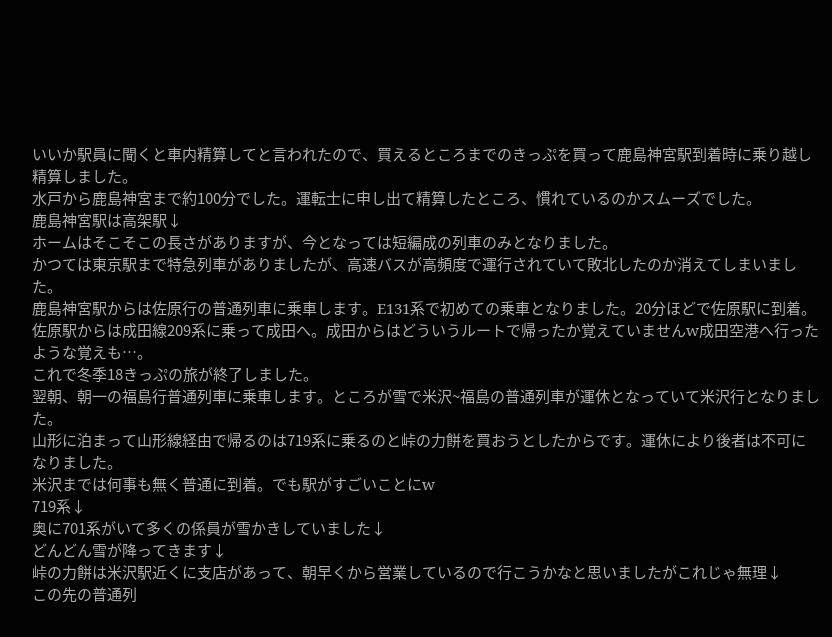いいか駅員に聞くと車内精算してと言われたので、買えるところまでのきっぷを買って鹿島神宮駅到着時に乗り越し精算しました。
水戸から鹿島神宮まで約100分でした。運転士に申し出て精算したところ、慣れているのかスムーズでした。
鹿島神宮駅は高架駅↓
ホームはそこそこの長さがありますが、今となっては短編成の列車のみとなりました。
かつては東京駅まで特急列車がありましたが、高速バスが高頻度で運行されていて敗北したのか消えてしまいました。
鹿島神宮駅からは佐原行の普通列車に乗車します。E131系で初めての乗車となりました。20分ほどで佐原駅に到着。佐原駅からは成田線209系に乗って成田へ。成田からはどういうルートで帰ったか覚えていませんw成田空港へ行ったような覚えも…。
これで冬季18きっぷの旅が終了しました。
翌朝、朝一の福島行普通列車に乗車します。ところが雪で米沢~福島の普通列車が運休となっていて米沢行となりました。
山形に泊まって山形線経由で帰るのは719系に乗るのと峠の力餅を買おうとしたからです。運休により後者は不可になりました。
米沢までは何事も無く普通に到着。でも駅がすごいことにw
719系↓
奥に701系がいて多くの係員が雪かきしていました↓
どんどん雪が降ってきます↓
峠の力餅は米沢駅近くに支店があって、朝早くから営業しているので行こうかなと思いましたがこれじゃ無理↓
この先の普通列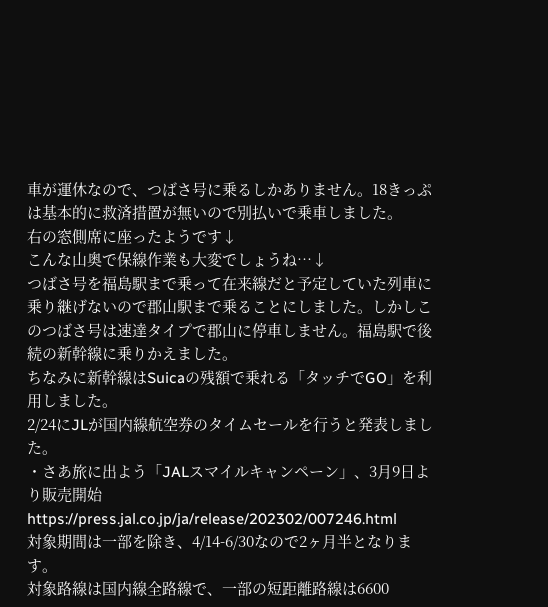車が運休なので、つばさ号に乗るしかありません。18きっぷは基本的に救済措置が無いので別払いで乗車しました。
右の窓側席に座ったようです↓
こんな山奥で保線作業も大変でしょうね…↓
つばさ号を福島駅まで乗って在来線だと予定していた列車に乗り継げないので郡山駅まで乗ることにしました。しかしこのつばさ号は速達タイプで郡山に停車しません。福島駅で後続の新幹線に乗りかえました。
ちなみに新幹線はSuicaの残額で乗れる「タッチでGO」を利用しました。
2/24にJLが国内線航空券のタイムセールを行うと発表しました。
・さあ旅に出よう「JALスマイルキャンペーン」、3月9日より販売開始
https://press.jal.co.jp/ja/release/202302/007246.html
対象期間は一部を除き、4/14-6/30なので2ヶ月半となります。
対象路線は国内線全路線で、一部の短距離路線は6600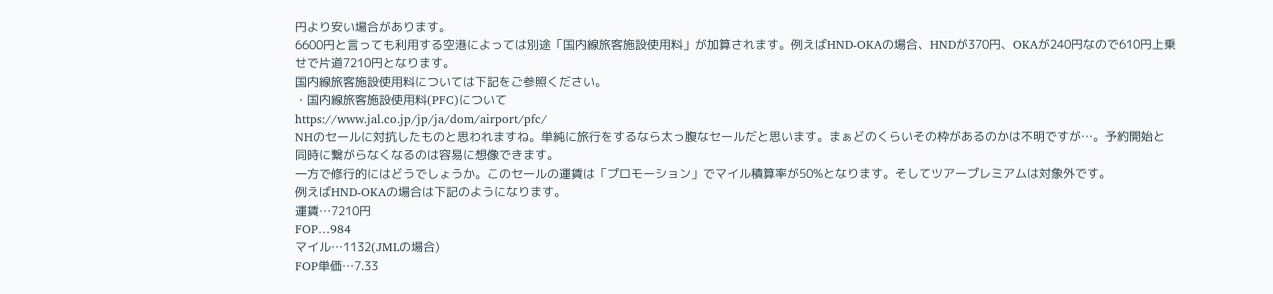円より安い場合があります。
6600円と言っても利用する空港によっては別途「国内線旅客施設使用料」が加算されます。例えばHND-OKAの場合、HNDが370円、OKAが240円なので610円上乗せで片道7210円となります。
国内線旅客施設使用料については下記をご参照ください。
・国内線旅客施設使用料(PFC)について
https://www.jal.co.jp/jp/ja/dom/airport/pfc/
NHのセールに対抗したものと思われますね。単純に旅行をするなら太っ腹なセールだと思います。まぁどのくらいその枠があるのかは不明ですが…。予約開始と同時に繋がらなくなるのは容易に想像できます。
一方で修行的にはどうでしょうか。このセールの運賃は「プロモーション」でマイル積算率が50%となります。そしてツアープレミアムは対象外です。
例えばHND-OKAの場合は下記のようになります。
運賃…7210円
FOP…984
マイル…1132(JMLの場合)
FOP単価…7.33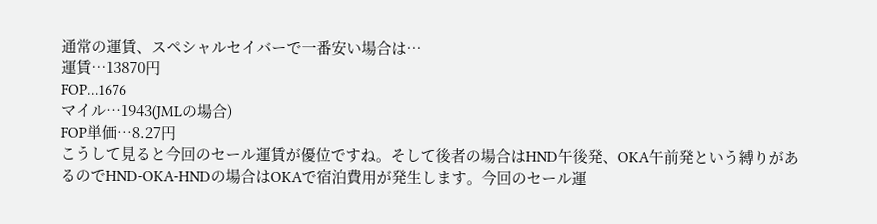通常の運賃、スペシャルセイバーで一番安い場合は…
運賃…13870円
FOP…1676
マイル…1943(JMLの場合)
FOP単価…8.27円
こうして見ると今回のセール運賃が優位ですね。そして後者の場合はHND午後発、OKA午前発という縛りがあるのでHND-OKA-HNDの場合はOKAで宿泊費用が発生します。今回のセール運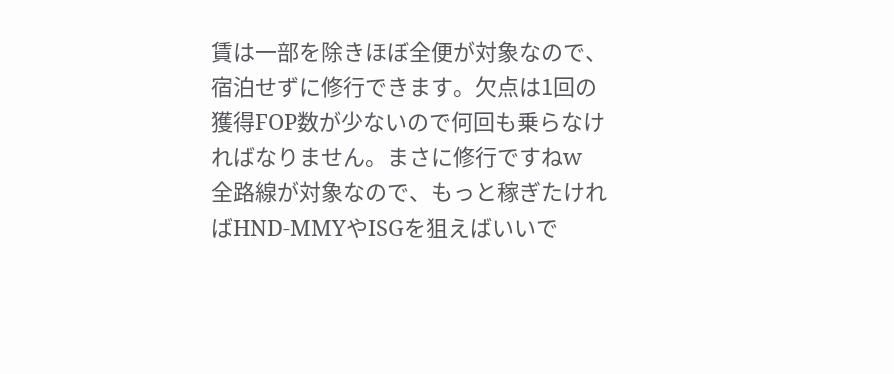賃は一部を除きほぼ全便が対象なので、宿泊せずに修行できます。欠点は1回の獲得FOP数が少ないので何回も乗らなければなりません。まさに修行ですねw
全路線が対象なので、もっと稼ぎたければHND-MMYやISGを狙えばいいで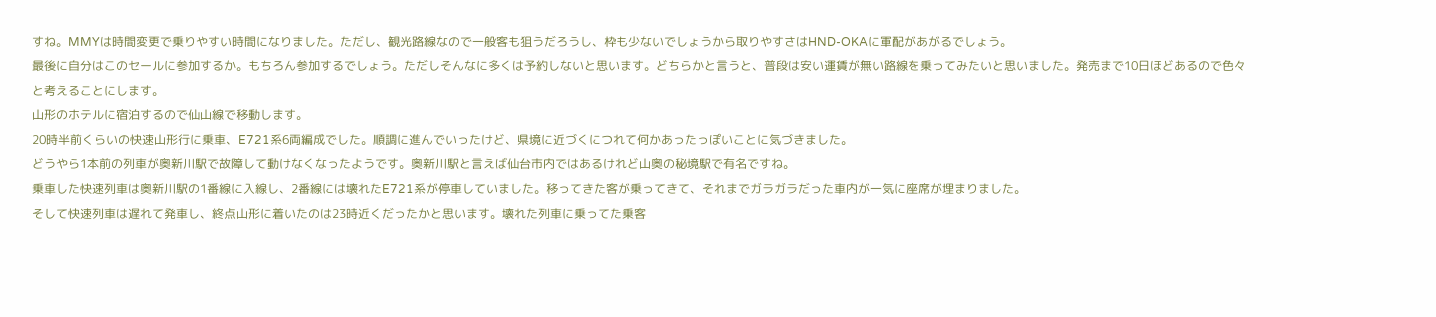すね。MMYは時間変更で乗りやすい時間になりました。ただし、観光路線なので一般客も狙うだろうし、枠も少ないでしょうから取りやすさはHND-OKAに軍配があがるでしょう。
最後に自分はこのセールに参加するか。もちろん参加するでしょう。ただしそんなに多くは予約しないと思います。どちらかと言うと、普段は安い運賃が無い路線を乗ってみたいと思いました。発売まで10日ほどあるので色々と考えることにします。
山形のホテルに宿泊するので仙山線で移動します。
20時半前くらいの快速山形行に乗車、E721系6両編成でした。順調に進んでいったけど、県境に近づくにつれて何かあったっぽいことに気づきました。
どうやら1本前の列車が奥新川駅で故障して動けなくなったようです。奥新川駅と言えば仙台市内ではあるけれど山奥の秘境駅で有名ですね。
乗車した快速列車は奥新川駅の1番線に入線し、2番線には壊れたE721系が停車していました。移ってきた客が乗ってきて、それまでガラガラだった車内が一気に座席が埋まりました。
そして快速列車は遅れて発車し、終点山形に着いたのは23時近くだったかと思います。壊れた列車に乗ってた乗客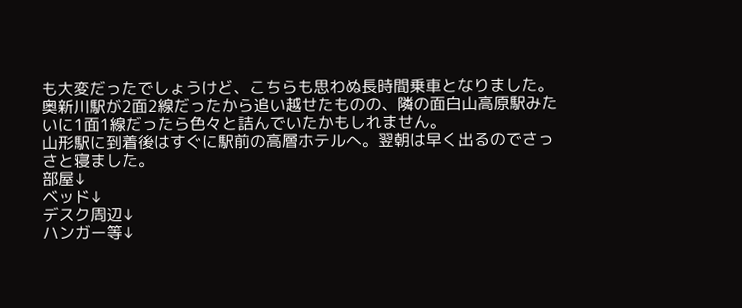も大変だったでしょうけど、こちらも思わぬ長時間乗車となりました。
奥新川駅が2面2線だったから追い越せたものの、隣の面白山高原駅みたいに1面1線だったら色々と詰んでいたかもしれません。
山形駅に到着後はすぐに駅前の高層ホテルへ。翌朝は早く出るのでさっさと寝ました。
部屋↓
ベッド↓
デスク周辺↓
ハンガー等↓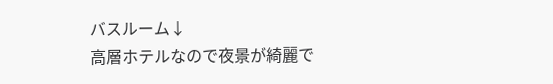バスルーム↓
高層ホテルなので夜景が綺麗で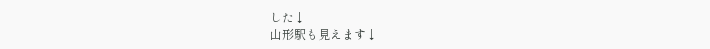した↓
山形駅も見えます↓